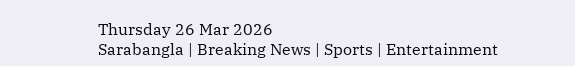Thursday 26 Mar 2026
Sarabangla | Breaking News | Sports | Entertainment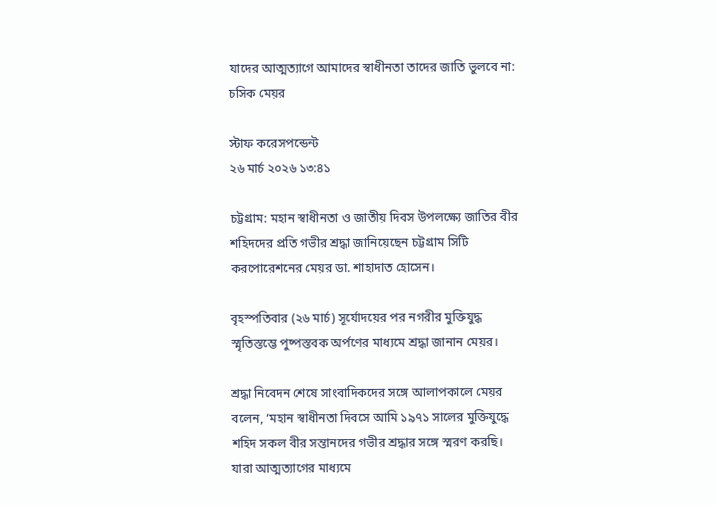যাদের আত্মত্যাগে আমাদের স্বাধীনতা তাদের জাতি ভুলবে না: চসিক মেয়র

স্টাফ করেসপন্ডেন্ট
২৬ মার্চ ২০২৬ ১৩:৪১

চট্টগ্রাম: মহান স্বাধীনতা ও জাতীয় দিবস উপলক্ষ্যে জাতির বীর শহিদদের প্রতি গভীর শ্রদ্ধা জানিয়েছেন চট্টগ্রাম সিটি করপোরেশনের মেয়র ডা. শাহাদাত হোসেন।

বৃহস্পতিবার (২৬ মার্চ) সূর্যোদয়ের পর নগরীর মুক্তিযুদ্ধ স্মৃতিস্তম্ভে পুষ্পস্তবক অর্পণের মাধ্যমে শ্রদ্ধা জানান মেয়র।

শ্রদ্ধা নিবেদন শেষে সাংবাদিকদের সঙ্গে আলাপকালে মেয়র বলেন, ‘মহান স্বাধীনতা দিবসে আমি ১৯৭১ সালের মুক্তিযুদ্ধে শহিদ সকল বীর সন্তানদের গভীর শ্রদ্ধার সঙ্গে স্মরণ করছি। যারা আত্মত্যাগের মাধ্যমে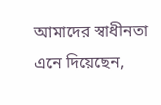আমাদের স্বাধীনতা এনে দিয়েছেন,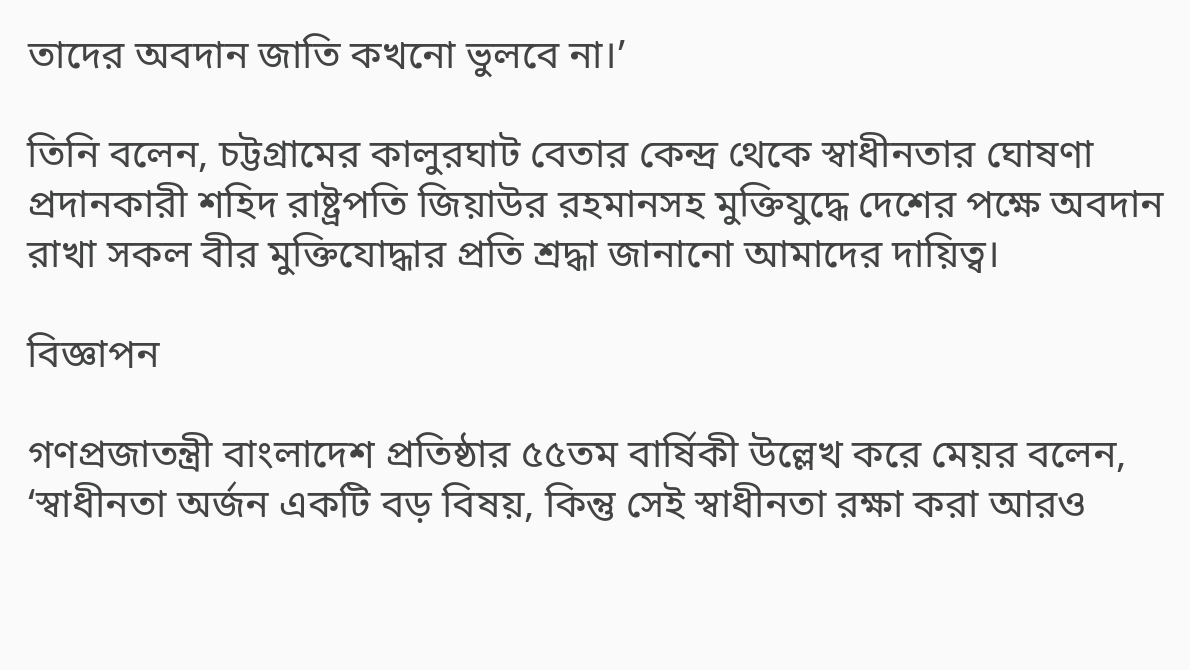তাদের অবদান জাতি কখনো ভুলবে না।’

তিনি বলেন, চট্টগ্রামের কালুরঘাট বেতার কেন্দ্র থেকে স্বাধীনতার ঘোষণা প্রদানকারী শহিদ রাষ্ট্রপতি জিয়াউর রহমানসহ মুক্তিযুদ্ধে দেশের পক্ষে অবদান রাখা সকল বীর মুক্তিযোদ্ধার প্রতি শ্রদ্ধা জানানো আমাদের দায়িত্ব।

বিজ্ঞাপন

গণপ্রজাতন্ত্রী বাংলাদেশ প্রতিষ্ঠার ৫৫তম বার্ষিকী উল্লেখ করে মেয়র বলেন, ‘স্বাধীনতা অর্জন একটি বড় বিষয়, কিন্তু সেই স্বাধীনতা রক্ষা করা আরও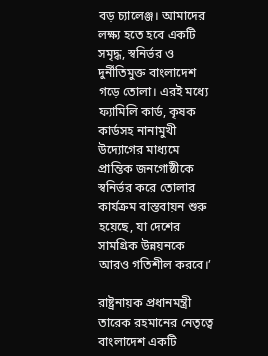বড় চ্যালেঞ্জ। আমাদের লক্ষ্য হতে হবে একটি সমৃদ্ধ, স্বনির্ভর ও দুর্নীতিমুক্ত বাংলাদেশ গড়ে তোলা। এরই মধ্যে ফ্যামিলি কার্ড, কৃষক কার্ডসহ নানামুখী উদ্যোগের মাধ্যমে প্রান্তিক জনগোষ্ঠীকে স্বনির্ভর করে তোলার কার্যক্রম বাস্তবায়ন শুরু হয়েছে, যা দেশের সামগ্রিক উন্নয়নকে আরও গতিশীল করবে।’

রাষ্ট্রনায়ক প্রধানমন্ত্রী তারেক রহমানের নেতৃত্বে বাংলাদেশ একটি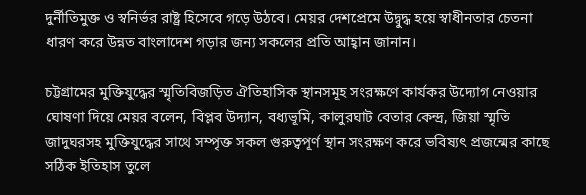দুর্নীতিমুক্ত ও স্বনির্ভর রাষ্ট্র হিসেবে গড়ে উঠবে। মেয়র দেশপ্রেমে উদ্বুদ্ধ হয়ে স্বাধীনতার চেতনা ধারণ করে উন্নত বাংলাদেশ গড়ার জন্য সকলের প্রতি আহ্বান জানান।

চট্টগ্রামের মুক্তিযুদ্ধের স্মৃতিবিজড়িত ঐতিহাসিক স্থানসমূহ সংরক্ষণে কার্যকর উদ্যোগ নেওয়ার ঘোষণা দিয়ে মেয়র বলেন, বিপ্লব উদ্যান, বধ্যভূমি, কালুরঘাট বেতার কেন্দ্র, জিয়া স্মৃতি জাদুঘরসহ মুক্তিযুদ্ধের সাথে সম্পৃক্ত সকল গুরুত্বপূর্ণ স্থান সংরক্ষণ করে ভবিষ্যৎ প্রজন্মের কাছে সঠিক ইতিহাস তুলে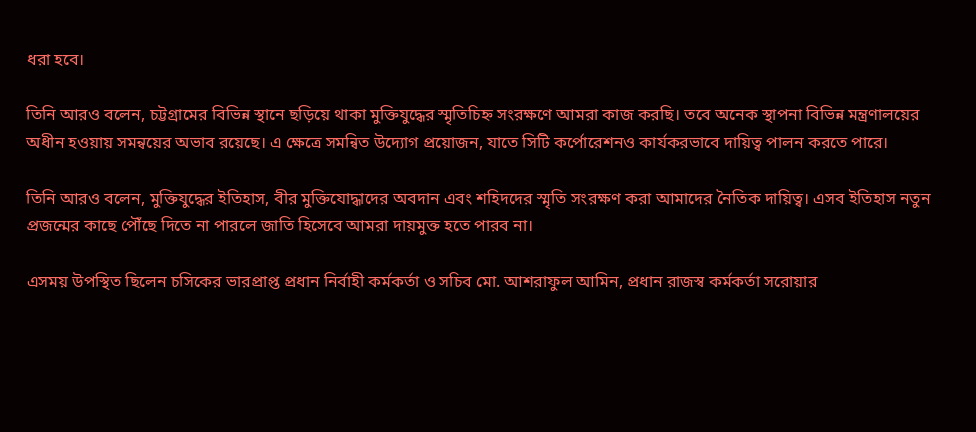ধরা হবে।

তিনি আরও বলেন, চট্টগ্রামের বিভিন্ন স্থানে ছড়িয়ে থাকা মুক্তিযুদ্ধের স্মৃতিচিহ্ন সংরক্ষণে আমরা কাজ করছি। তবে অনেক স্থাপনা বিভিন্ন মন্ত্রণালয়ের অধীন হওয়ায় সমন্বয়ের অভাব রয়েছে। এ ক্ষেত্রে সমন্বিত উদ্যোগ প্রয়োজন, যাতে সিটি কর্পোরেশনও কার্যকরভাবে দায়িত্ব পালন করতে পারে।

তিনি আরও বলেন, মুক্তিযুদ্ধের ইতিহাস, বীর মুক্তিযোদ্ধাদের অবদান এবং শহিদদের স্মৃতি সংরক্ষণ করা আমাদের নৈতিক দায়িত্ব। এসব ইতিহাস নতুন প্রজন্মের কাছে পৌঁছে দিতে না পারলে জাতি হিসেবে আমরা দায়মুক্ত হতে পারব না।

এসময় উপস্থিত ছিলেন চসিকের ভারপ্রাপ্ত প্রধান নির্বাহী কর্মকর্তা ও সচিব মো. আশরাফুল আমিন, প্রধান রাজস্ব কর্মকর্তা সরোয়ার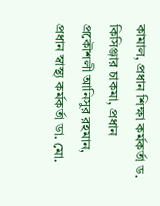কামাল, প্রধান শিক্ষা কর্মকর্তা ড. কিসিঞ্জার চাকমা, প্রধান প্রকৌশলী আনিসুর রহমান, প্রধান স্বাস্থ্য কর্মকর্তা ডা. মো.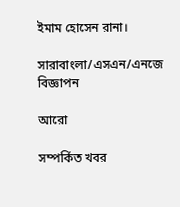ইমাম হোসেন রানা।

সারাবাংলা/এসএন/এনজে
বিজ্ঞাপন

আরো

সম্পর্কিত খবর